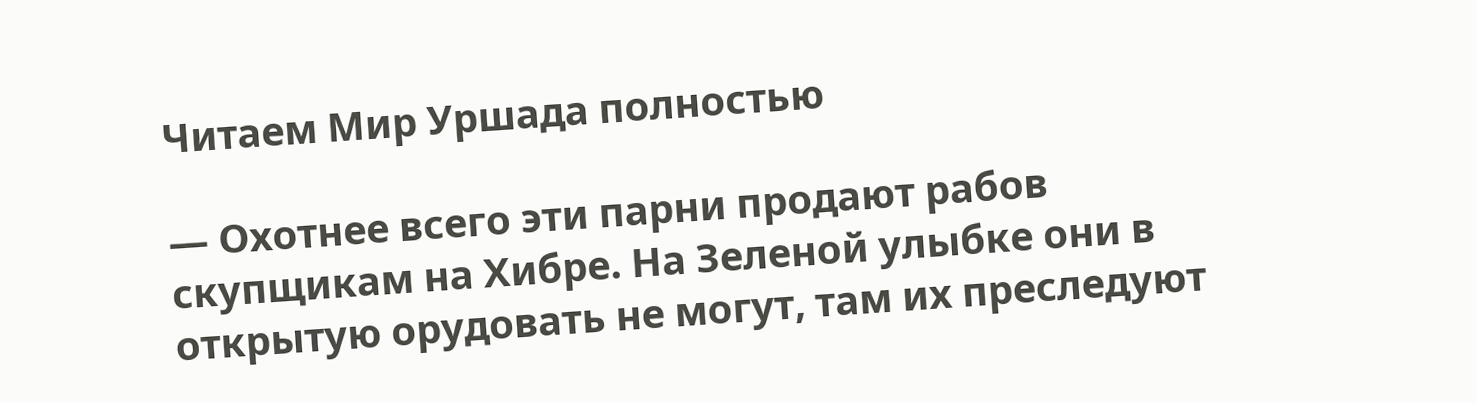Читаем Мир Уршада полностью

— Охотнее всего эти парни продают рабов скупщикам на Хибре. На Зеленой улыбке они в открытую орудовать не могут, там их преследуют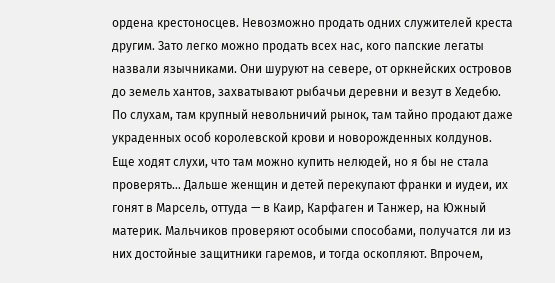ордена крестоносцев. Невозможно продать одних служителей креста другим. Зато легко можно продать всех нас, кого папские легаты назвали язычниками. Они шуруют на севере, от оркнейских островов до земель хантов, захватывают рыбачьи деревни и везут в Хедебю. По слухам, там крупный невольничий рынок, там тайно продают даже украденных особ королевской крови и новорожденных колдунов. Еще ходят слухи, что там можно купить нелюдей, но я бы не стала проверять… Дальше женщин и детей перекупают франки и иудеи, их гонят в Марсель, оттуда — в Каир, Карфаген и Танжер, на Южный материк. Мальчиков проверяют особыми способами, получатся ли из них достойные защитники гаремов, и тогда оскопляют. Впрочем,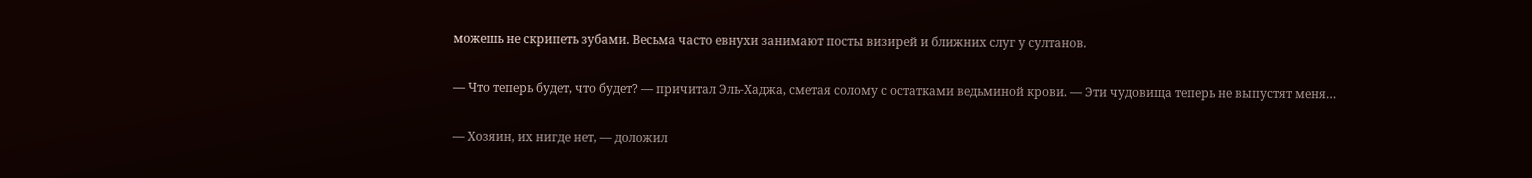можешь не скрипеть зубами. Весьма часто евнухи занимают посты визирей и ближних слуг у султанов.

— Что теперь будет, что будет? — причитал Эль-Хаджа, сметая солому с остатками ведьминой крови. — Эти чудовища теперь не выпустят меня…

— Хозяин, их нигде нет, — доложил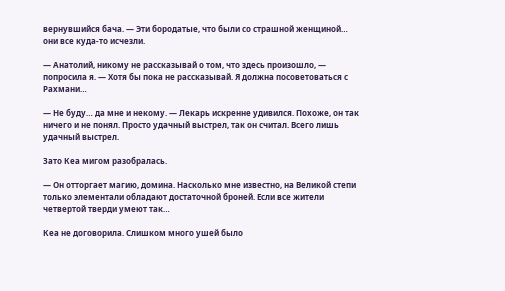вернувшийся бача. — Эти бородатые, что были со страшной женщиной… они все куда-то исчезли.

— Анатолий, никому не рассказывай о том, что здесь произошло, — попросила я. — Хотя бы пока не рассказывай. Я должна посоветоваться с Рахмани…

— Не буду… да мне и некому. — Лекарь искренне удивился. Похоже, он так ничего и не понял. Просто удачный выстрел, так он считал. Всего лишь удачный выстрел.

Зато Кеа мигом разобралась.

— Он отторгает магию, домина. Насколько мне известно, на Великой степи только элементали обладают достаточной броней. Если все жители четвертой тверди умеют так…

Кеа не договорила. Слишком много ушей было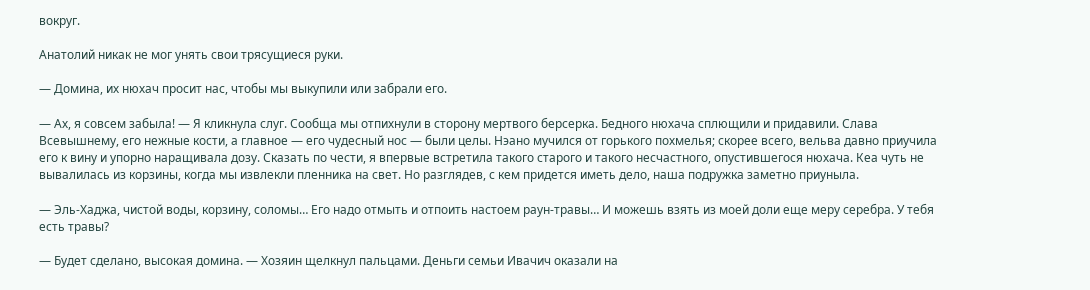вокруг.

Анатолий никак не мог унять свои трясущиеся руки.

— Домина, их нюхач просит нас, чтобы мы выкупили или забрали его.

— Ах, я совсем забыла! — Я кликнула слуг. Сообща мы отпихнули в сторону мертвого берсерка. Бедного нюхача сплющили и придавили. Слава Всевышнему, его нежные кости, а главное — его чудесный нос — были целы. Нэано мучился от горького похмелья; скорее всего, вельва давно приучила его к вину и упорно наращивала дозу. Сказать по чести, я впервые встретила такого старого и такого несчастного, опустившегося нюхача. Кеа чуть не вывалилась из корзины, когда мы извлекли пленника на свет. Но разглядев, с кем придется иметь дело, наша подружка заметно приуныла.

— Эль-Хаджа, чистой воды, корзину, соломы… Его надо отмыть и отпоить настоем раун-травы… И можешь взять из моей доли еще меру серебра. У тебя есть травы?

— Будет сделано, высокая домина. — Хозяин щелкнул пальцами. Деньги семьи Ивачич оказали на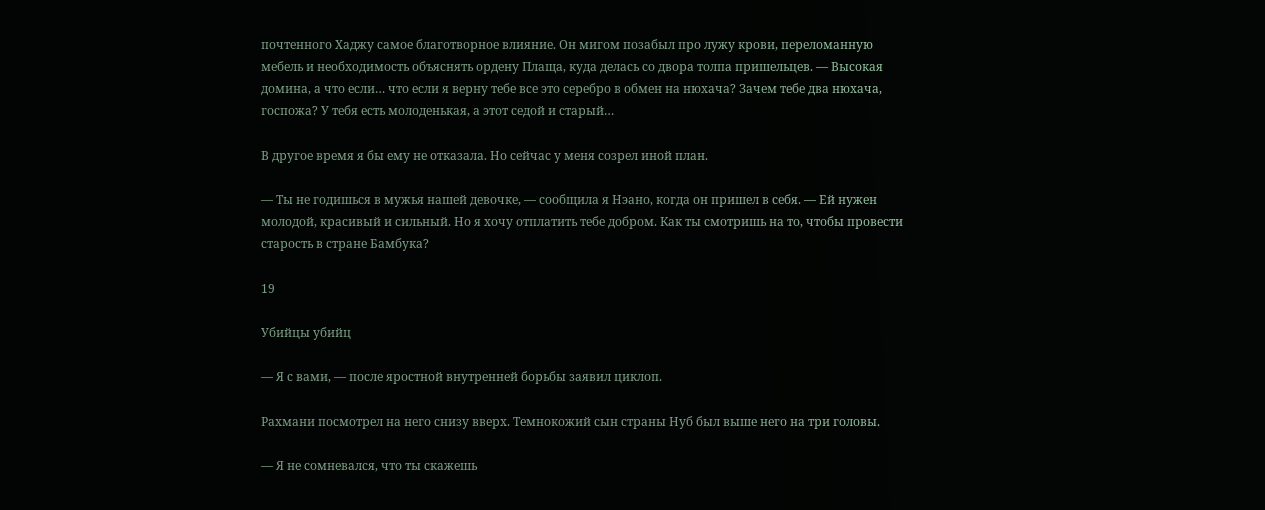почтенного Хаджу самое благотворное влияние. Он мигом позабыл про лужу крови, переломанную мебель и необходимость объяснять ордену Плаща, куда делась со двора толпа пришельцев. — Высокая домина, а что если… что если я верну тебе все это серебро в обмен на нюхача? Зачем тебе два нюхача, госпожа? У тебя есть молоденькая, а этот седой и старый…

В другое время я бы ему не отказала. Но сейчас у меня созрел иной план.

— Ты не годишься в мужья нашей девочке, — сообщила я Нэано, когда он пришел в себя. — Ей нужен молодой, красивый и сильный. Но я хочу отплатить тебе добром. Как ты смотришь на то, чтобы провести старость в стране Бамбука?

19

Убийцы убийц

— Я с вами, — после яростной внутренней борьбы заявил циклоп.

Рахмани посмотрел на него снизу вверх. Темнокожий сын страны Нуб был выше него на три головы.

— Я не сомневался, что ты скажешь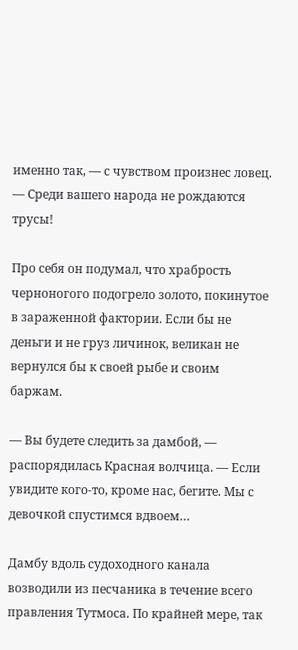именно так, — с чувством произнес ловец. — Среди вашего народа не рождаются трусы!

Про себя он подумал, что храбрость черноногого подогрело золото, покинутое в зараженной фактории. Если бы не деньги и не груз личинок, великан не вернулся бы к своей рыбе и своим баржам.

— Вы будете следить за дамбой, — распорядилась Красная волчица. — Если увидите кого-то, кроме нас, бегите. Мы с девочкой спустимся вдвоем…

Дамбу вдоль судоходного канала возводили из песчаника в течение всего правления Тутмоса. По крайней мере, так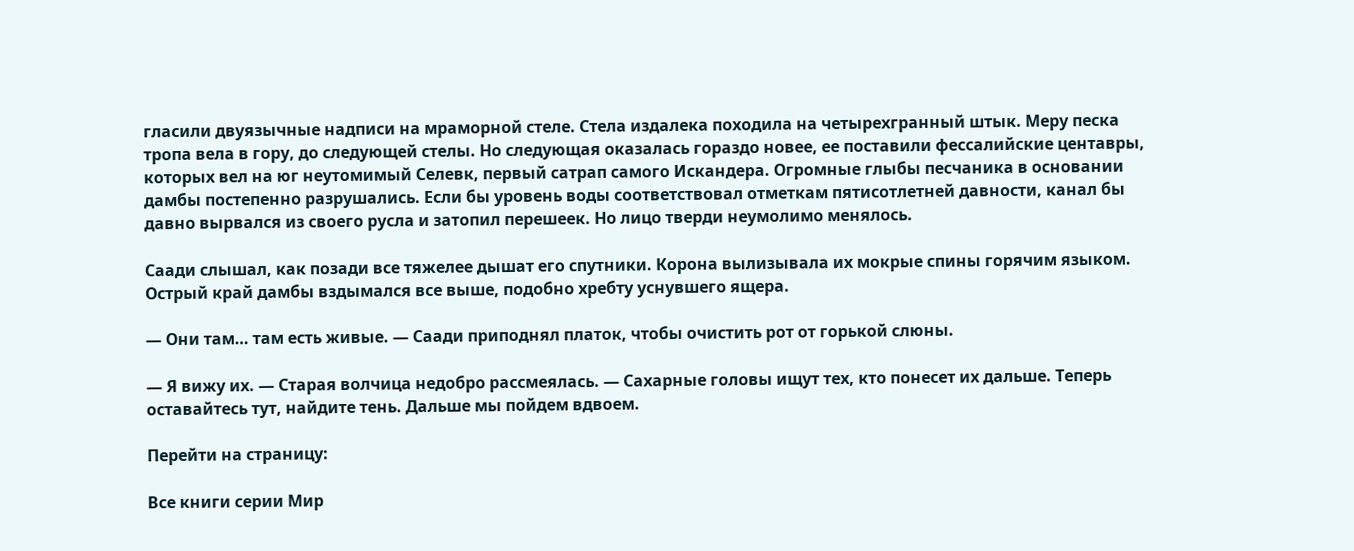гласили двуязычные надписи на мраморной стеле. Стела издалека походила на четырехгранный штык. Меру песка тропа вела в гору, до следующей стелы. Но следующая оказалась гораздо новее, ее поставили фессалийские центавры, которых вел на юг неутомимый Селевк, первый сатрап самого Искандера. Огромные глыбы песчаника в основании дамбы постепенно разрушались. Если бы уровень воды соответствовал отметкам пятисотлетней давности, канал бы давно вырвался из своего русла и затопил перешеек. Но лицо тверди неумолимо менялось.

Саади слышал, как позади все тяжелее дышат его спутники. Корона вылизывала их мокрые спины горячим языком. Острый край дамбы вздымался все выше, подобно хребту уснувшего ящера.

— Они там… там есть живые. — Саади приподнял платок, чтобы очистить рот от горькой слюны.

— Я вижу их. — Старая волчица недобро рассмеялась. — Сахарные головы ищут тех, кто понесет их дальше. Теперь оставайтесь тут, найдите тень. Дальше мы пойдем вдвоем.

Перейти на страницу:

Все книги серии Мир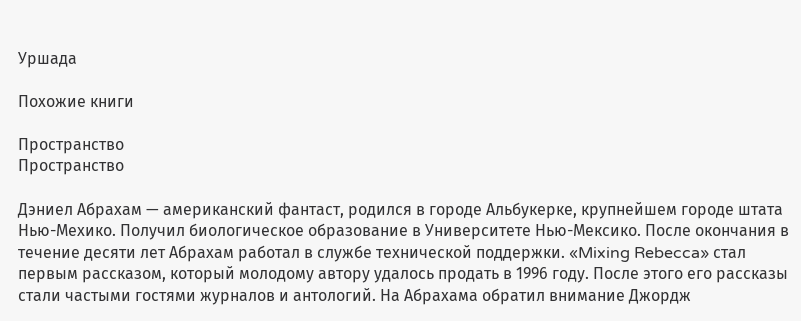Уршада

Похожие книги

Пространство
Пространство

Дэниел Абрахам — американский фантаст, родился в городе Альбукерке, крупнейшем городе штата Нью-Мехико. Получил биологическое образование в Университете Нью-Мексико. После окончания в течение десяти лет Абрахам работал в службе технической поддержки. «Mixing Rebecca» стал первым рассказом, который молодому автору удалось продать в 1996 году. После этого его рассказы стали частыми гостями журналов и антологий. На Абрахама обратил внимание Джордж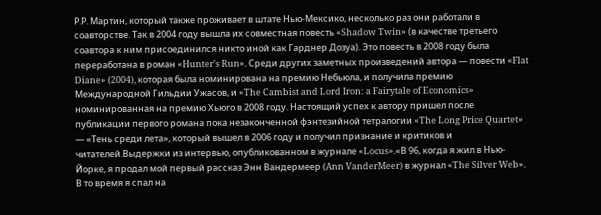Р.Р. Мартин, который также проживает в штате Нью-Мексико, несколько раз они работали в соавторстве. Так в 2004 году вышла их совместная повесть «Shadow Twin» (в качестве третьего соавтора к ним присоединился никто иной как Гарднер Дозуа). Это повесть в 2008 году была переработана в роман «Hunter's Run». Среди других заметных произведений автора — повести «Flat Diane» (2004), которая была номинирована на премию Небьюла, и получила премию Международной Гильдии Ужасов, и «The Cambist and Lord Iron: a Fairytale of Economics» номинированная на премию Хьюго в 2008 году. Настоящий успех к автору пришел после публикации первого романа пока незаконченной фэнтезийной тетралогии «The Long Price Quartet» — «Тень среди лета», который вышел в 2006 году и получил признание и критиков и читателей.Выдержки из интервью, опубликованном в журнале «Locus».«В 96, когда я жил в Нью-Йорке, я продал мой первый рассказ Энн Вандермеер (Ann VanderMeer) в журнал «The Silver Web». В то время я спал на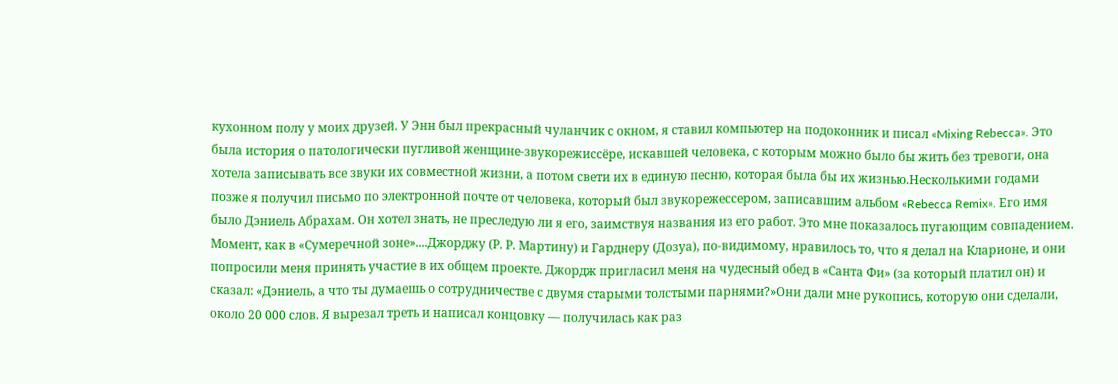кухонном полу у моих друзей. У Энн был прекрасный чуланчик с окном, я ставил компьютер на подоконник и писал «Mixing Rebecca». Это была история о патологически пугливой женщине-звукорежиссёре, искавшей человека, с которым можно было бы жить без тревоги, она хотела записывать все звуки их совместной жизни, а потом свети их в единую песню, которая была бы их жизнью.Несколькими годами позже я получил письмо по электронной почте от человека, который был звукорежессером, записавшим альбом «Rebecca Remix». Его имя было Дэниель Абрахам. Он хотел знать, не преследую ли я его, заимствуя названия из его работ. Это мне показалось пугающим совпадением. Момент, как в «Сумеречной зоне»....Джорджу (Р. Р. Мартину) и Гарднеру (Дозуа), по-видимому, нравилось то, что я делал на Кларионе, и они попросили меня принять участие в их общем проекте. Джордж пригласил меня на чудесный обед в «Санта Фи» (за который платил он) и сказал: «Дэниель, а что ты думаешь о сотрудничестве с двумя старыми толстыми парнями?»Они дали мне рукопись, которую они сделали, около 20 000 слов. Я вырезал треть и написал концовку — получилась как раз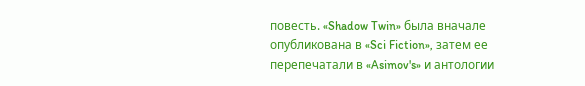повесть. «Shadow Twin» была вначале опубликована в «Sci Fiction», затем ее перепечатали в «Asimov's» и антологии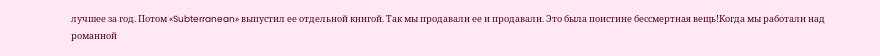лучшее за год. Потом «Subterranean» выпустил ее отдельной книгой. Так мы продавали ее и продавали. Это была поистине бессмертная вещь!Когда мы работали над романной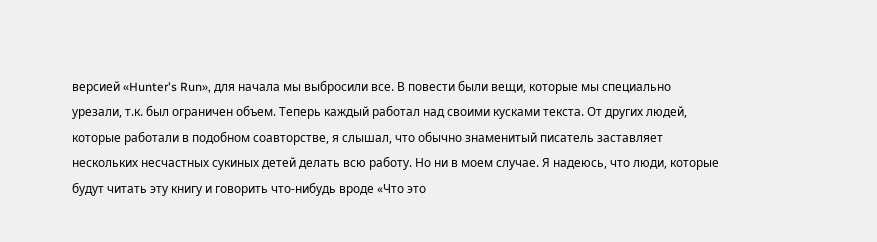версией «Hunter's Run», для начала мы выбросили все. В повести были вещи, которые мы специально урезали, т.к. был ограничен объем. Теперь каждый работал над своими кусками текста. От других людей, которые работали в подобном соавторстве, я слышал, что обычно знаменитый писатель заставляет нескольких несчастных сукиных детей делать всю работу. Но ни в моем случае. Я надеюсь, что люди, которые будут читать эту книгу и говорить что-нибудь вроде «Что это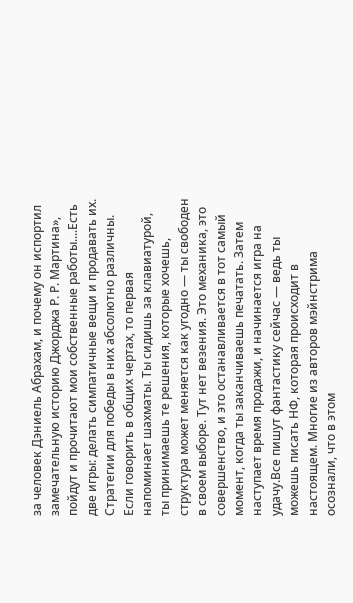за человек Дэниель Абрахам, и почему он испортил замечательную историю Джорджа Р. Р. Мартина», пойдут и прочитают мои собственные работы....Есть две игры: делать симпатичные вещи и продавать их. Стратегии для победы в них абсолютно различны. Если говорить в общих чертах, то первая напоминает шахматы. Ты сидишь за клавиатурой, ты принимаешь те решения, которые хочешь, структура может меняется как угодно — ты свободен в своем выборе. Тут нет везения. Это механика, это совершенство, и это останавливается в тот самый момент, когда ты заканчиваешь печатать. Затем наступает время продажи, и начинается игра на удачу.Все пишут фантастику сейчас — ведь ты можешь писать НФ, которая происходит в настоящем. Многие из авторов мэйнстрима осознали, что в этом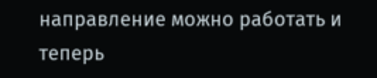направление можно работать и теперь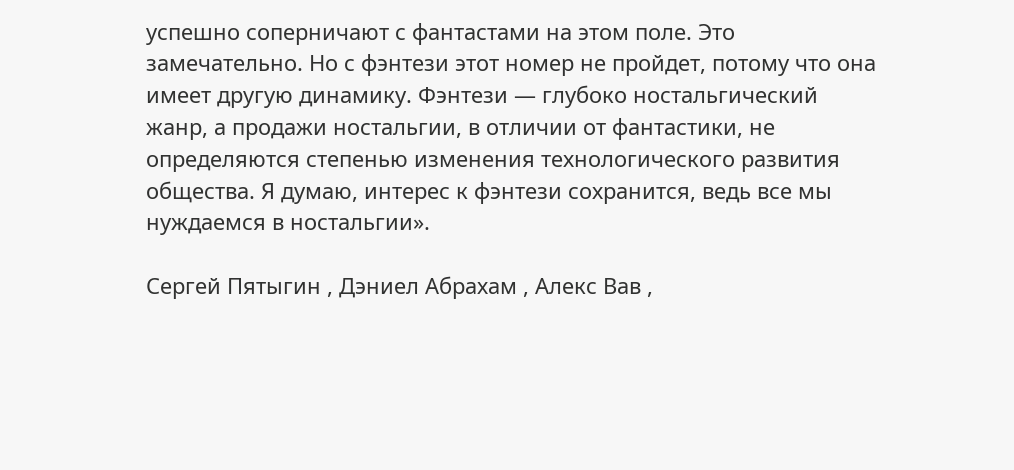успешно соперничают с фантастами на этом поле. Это замечательно. Но с фэнтези этот номер не пройдет, потому что она имеет другую динамику. Фэнтези — глубоко ностальгический жанр, а продажи ностальгии, в отличии от фантастики, не определяются степенью изменения технологического развития общества. Я думаю, интерес к фэнтези сохранится, ведь все мы нуждаемся в ностальгии».

Сергей Пятыгин , Дэниел Абрахам , Алекс Вав ,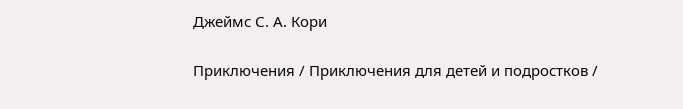Джеймс С. А. Кори

Приключения / Приключения для детей и подростков /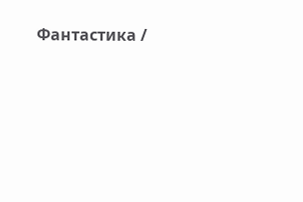Фантастика /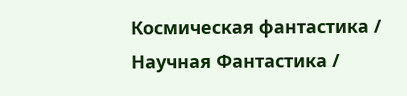Космическая фантастика / Научная Фантастика /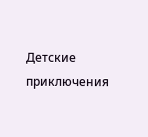Детские приключения